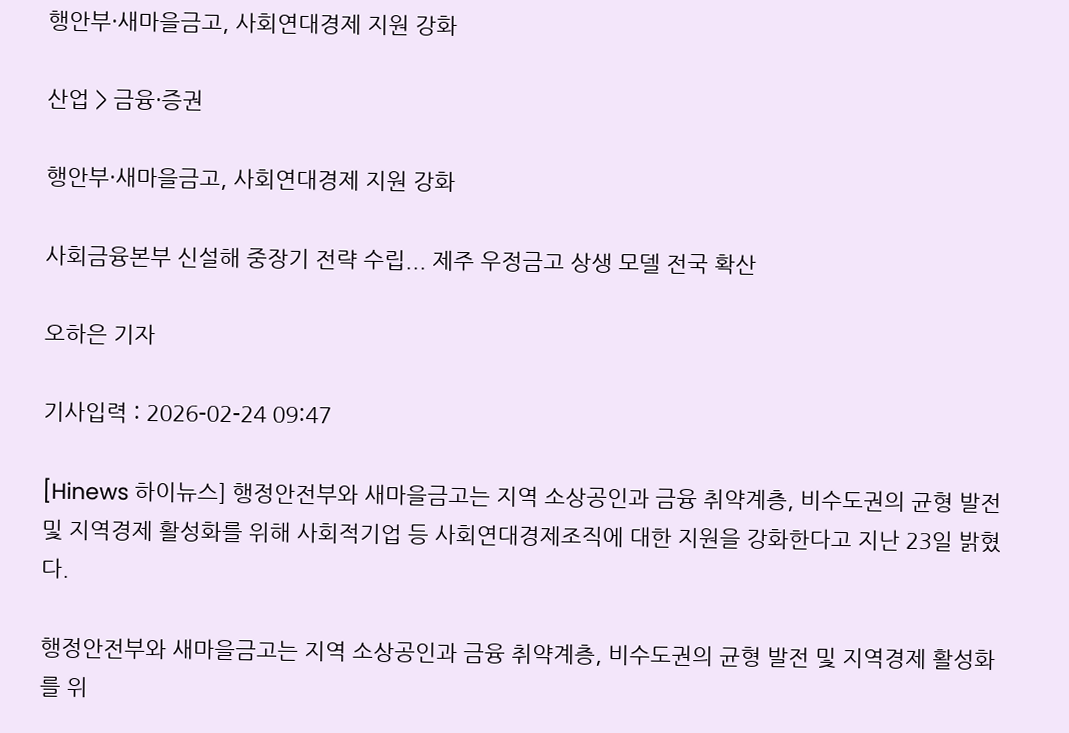행안부·새마을금고, 사회연대경제 지원 강화

산업 > 금융·증권

행안부·새마을금고, 사회연대경제 지원 강화

사회금융본부 신설해 중장기 전략 수립... 제주 우정금고 상생 모델 전국 확산

오하은 기자

기사입력 : 2026-02-24 09:47

[Hinews 하이뉴스] 행정안전부와 새마을금고는 지역 소상공인과 금융 취약계층, 비수도권의 균형 발전 및 지역경제 활성화를 위해 사회적기업 등 사회연대경제조직에 대한 지원을 강화한다고 지난 23일 밝혔다.

행정안전부와 새마을금고는 지역 소상공인과 금융 취약계층, 비수도권의 균형 발전 및 지역경제 활성화를 위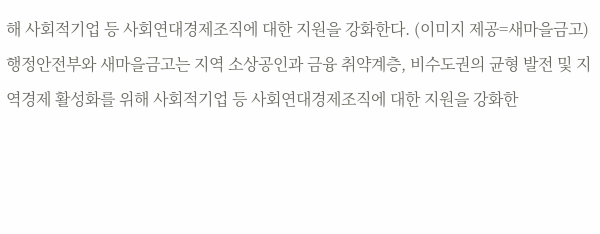해 사회적기업 등 사회연대경제조직에 대한 지원을 강화한다. (이미지 제공=새마을금고)
행정안전부와 새마을금고는 지역 소상공인과 금융 취약계층, 비수도권의 균형 발전 및 지역경제 활성화를 위해 사회적기업 등 사회연대경제조직에 대한 지원을 강화한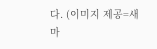다. (이미지 제공=새마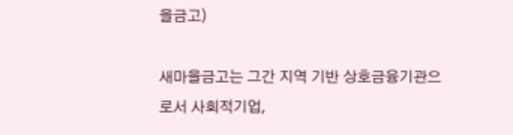을금고)

새마을금고는 그간 지역 기반 상호금융기관으로서 사회적기업,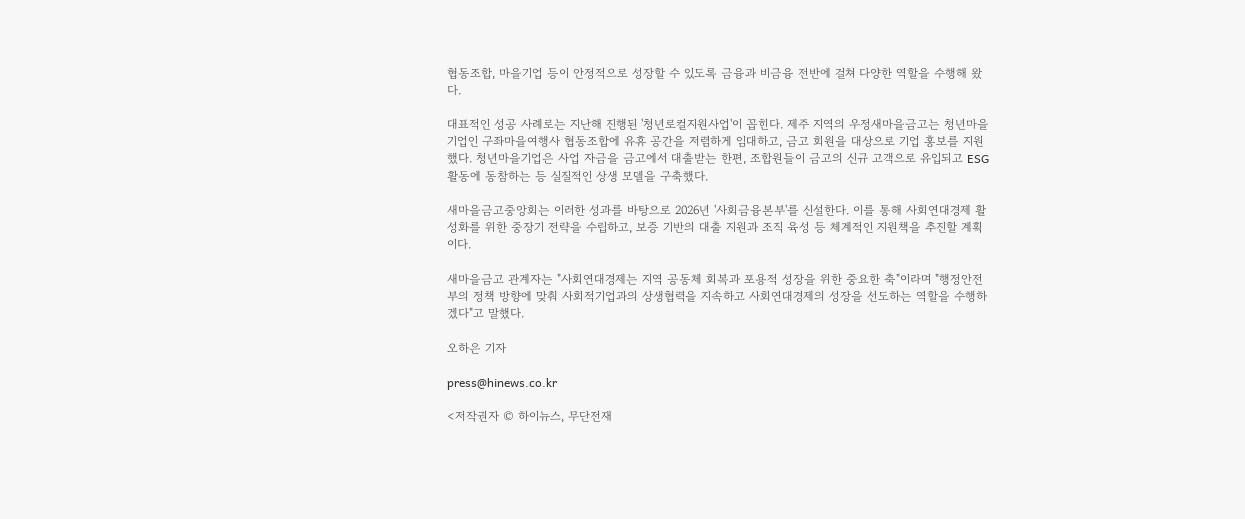협동조합, 마을기업 등이 안정적으로 성장할 수 있도록 금융과 비금융 전반에 걸쳐 다양한 역할을 수행해 왔다.

대표적인 성공 사례로는 지난해 진행된 '청년로컬지원사업'이 꼽힌다. 제주 지역의 우정새마을금고는 청년마을기업인 구좌마을여행사 협동조합에 유휴 공간을 저렴하게 임대하고, 금고 회원을 대상으로 기업 홍보를 지원했다. 청년마을기업은 사업 자금을 금고에서 대출받는 한편, 조합원들이 금고의 신규 고객으로 유입되고 ESG 활동에 동참하는 등 실질적인 상생 모델을 구축했다.

새마을금고중앙회는 이러한 성과를 바탕으로 2026년 '사회금융본부'를 신설한다. 이를 통해 사회연대경제 활성화를 위한 중장기 전략을 수립하고, 보증 기반의 대출 지원과 조직 육성 등 체계적인 지원책을 추진할 계획이다.

새마을금고 관계자는 "사회연대경제는 지역 공동체 회복과 포용적 성장을 위한 중요한 축"이라며 "행정안전부의 정책 방향에 맞춰 사회적기업과의 상생협력을 지속하고 사회연대경제의 성장을 선도하는 역할을 수행하겠다"고 말했다.

오하은 기자

press@hinews.co.kr

<저작권자 © 하이뉴스, 무단전재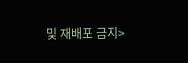및 재배포 금지>